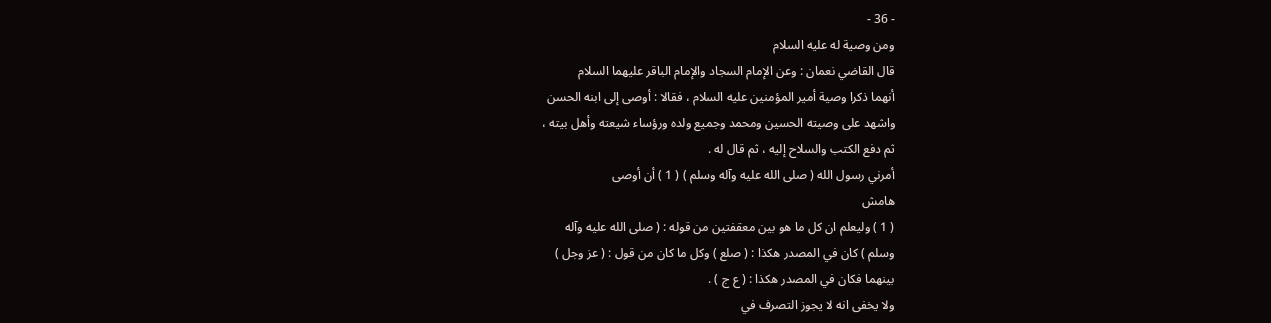- 36 -
ومن وصية له عليه السلام
قال القاضي نعمان : وعن الإمام السجاد والإمام الباقر عليهما السلام
أنهما ذكرا وصية أمير المؤمنين عليه السلام ، فقالا : أوصى إلى ابنه الحسن
واشهد على وصيته الحسين ومحمد وجميع ولده ورؤساء شيعته وأهل بيته ،
ثم دفع الكتب والسلاح إليه ، ثم قال له .
أمرني رسول الله ( صلى الله عليه وآله وسلم ) ( 1 ) أن أوصى
هامش
( 1 ) وليعلم ان كل ما هو بين معقفتين من قوله : ( صلى الله عليه وآله
وسلم ) كان في المصدر هكذا : ( صلع ) وكل ما كان من قول : ( عز وجل )
بينهما فكان في المصدر هكذا : ( ع ج ) .
ولا يخفى انه لا يجوز التصرف في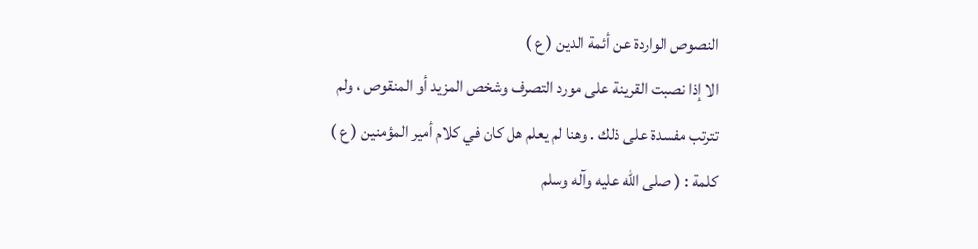النصوص الواردة عن أئمة الدين ( ع )
الا إذا نصبت القرينة على مورد التصرف وشخص المزيد أو المنقوص ، ولم
تترتب مفسدة على ذلك . وهنا لم يعلم هل كان في كلام أمير المؤمنين ( ع )
كلمة : ( صلى الله عليه وآله وسلم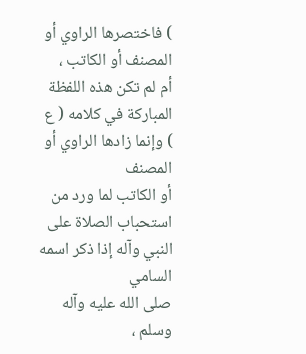) فاختصرها الراوي أو المصنف أو الكاتب ،
أم لم تكن هذه اللفظة المباركة في كلامه ( ع ) وإنما زادها الراوي أو المصنف
أو الكاتب لما ورد من استحباب الصلاة على النبي وآله إذا ذكر اسمه السامي
صلى الله عليه وآله وسلم ،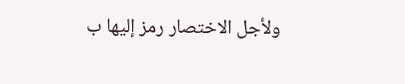ولأجل الاختصار رمز إليها ب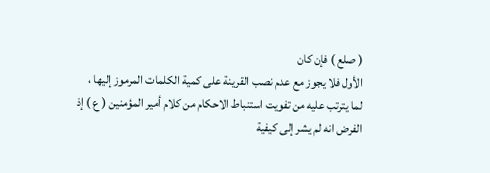( صلع ) فإن كان
الأول فلا يجوز مع عدم نصب القرينة على كمية الكلمات المرموز إليها ،
لما يترتب عليه من تفويت استنباط الاحكام من كلام أمير المؤمنين ( ع ) إذ
الفرض انه لم يشر إلى كيفية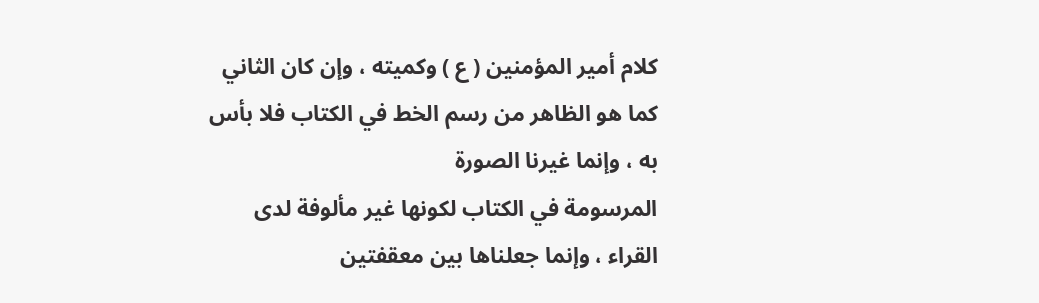كلام أمير المؤمنين ( ع ) وكميته ، وإن كان الثاني
كما هو الظاهر من رسم الخط في الكتاب فلا بأس به ، وإنما غيرنا الصورة
المرسومة في الكتاب لكونها غير مألوفة لدى القراء ، وإنما جعلناها بين معقفتين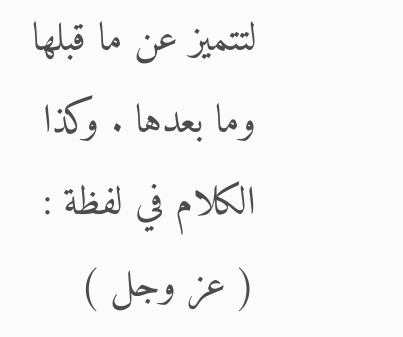لتتميز عن ما قبلها وما بعدها . وكذا الكلام في لفظة : ( عز وجل )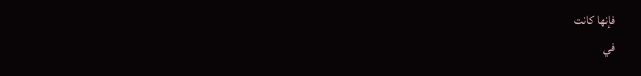فإنها كانت
في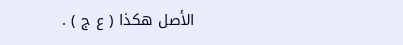الأصل هكذا ( ع ج ) .